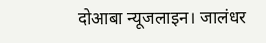दोआबा न्यूजलाइन। जालंधर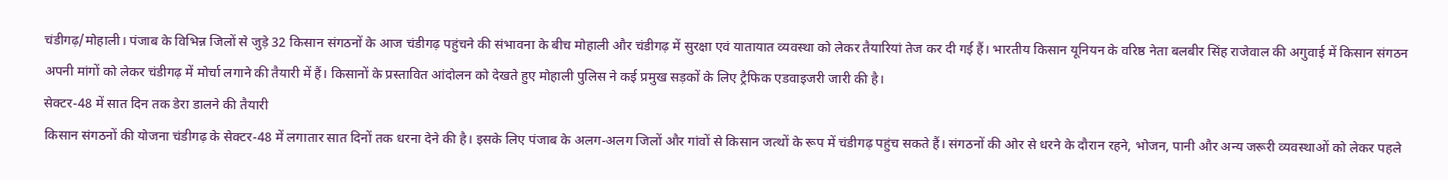चंडीगढ़/मोहाली। पंजाब के विभिन्न जिलों से जुड़े 32 किसान संगठनों के आज चंडीगढ़ पहुंचने की संभावना के बीच मोहाली और चंडीगढ़ में सुरक्षा एवं यातायात व्यवस्था को लेकर तैयारियां तेज कर दी गई हैं। भारतीय किसान यूनियन के वरिष्ठ नेता बलबीर सिंह राजेवाल की अगुवाई में किसान संगठन अपनी मांगों को लेकर चंडीगढ़ में मोर्चा लगाने की तैयारी में हैं। किसानों के प्रस्तावित आंदोलन को देखते हुए मोहाली पुलिस ने कई प्रमुख सड़कों के लिए ट्रैफिक एडवाइजरी जारी की है।
सेक्टर-48 में सात दिन तक डेरा डालने की तैयारी
किसान संगठनों की योजना चंडीगढ़ के सेक्टर-48 में लगातार सात दिनों तक धरना देने की है। इसके लिए पंजाब के अलग-अलग जिलों और गांवों से किसान जत्थों के रूप में चंडीगढ़ पहुंच सकते हैं। संगठनों की ओर से धरने के दौरान रहने, भोजन, पानी और अन्य जरूरी व्यवस्थाओं को लेकर पहले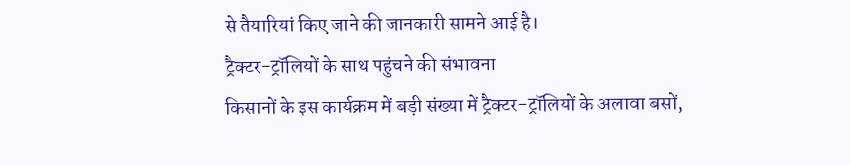से तैयारियां किए जाने की जानकारी सामने आई है।
ट्रैक्टर-ट्रॉलियों के साथ पहुंचने की संभावना
किसानों के इस कार्यक्रम में बड़ी संख्या में ट्रैक्टर-ट्रॉलियों के अलावा बसों,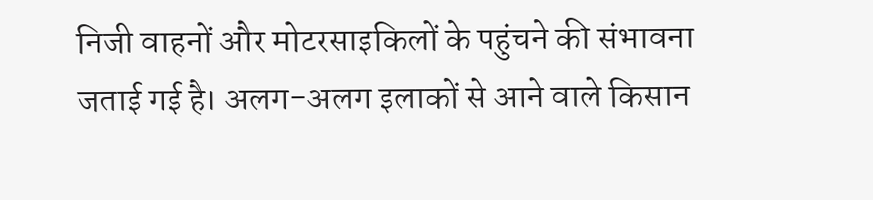निजी वाहनों और मोटरसाइकिलों के पहुंचने की संभावना जताई गई है। अलग-अलग इलाकों से आने वाले किसान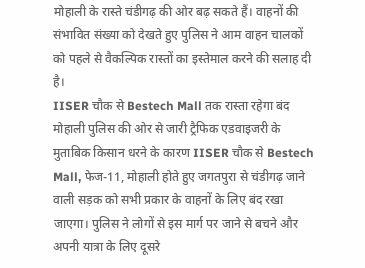मोहाली के रास्ते चंडीगढ़ की ओर बढ़ सकते हैं। वाहनों की संभावित संख्या को देखते हुए पुलिस ने आम वाहन चालकों को पहले से वैकल्पिक रास्तों का इस्तेमाल करने की सलाह दी है।
IISER चौक से Bestech Mall तक रास्ता रहेगा बंद
मोहाली पुलिस की ओर से जारी ट्रैफिक एडवाइजरी के मुताबिक किसान धरने के कारण IISER चौक से Bestech Mall, फेज-11, मोहाली होते हुए जगतपुरा से चंडीगढ़ जाने वाली सड़क को सभी प्रकार के वाहनों के लिए बंद रखा जाएगा। पुलिस ने लोगों से इस मार्ग पर जाने से बचने और अपनी यात्रा के लिए दूसरे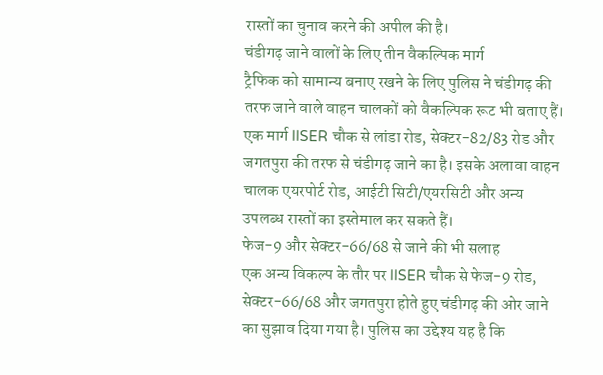रास्तों का चुनाव करने की अपील की है।
चंडीगढ़ जाने वालों के लिए तीन वैकल्पिक मार्ग
ट्रैफिक को सामान्य बनाए रखने के लिए पुलिस ने चंडीगढ़ की तरफ जाने वाले वाहन चालकों को वैकल्पिक रूट भी बताए हैं। एक मार्ग IISER चौक से लांडा रोड, सेक्टर-82/83 रोड और जगतपुरा की तरफ से चंडीगढ़ जाने का है। इसके अलावा वाहन चालक एयरपोर्ट रोड, आईटी सिटी/एयरसिटी और अन्य उपलब्ध रास्तों का इस्तेमाल कर सकते हैं।
फेज-9 और सेक्टर-66/68 से जाने की भी सलाह
एक अन्य विकल्प के तौर पर IISER चौक से फेज-9 रोड, सेक्टर-66/68 और जगतपुरा होते हुए चंडीगढ़ की ओर जाने का सुझाव दिया गया है। पुलिस का उद्देश्य यह है कि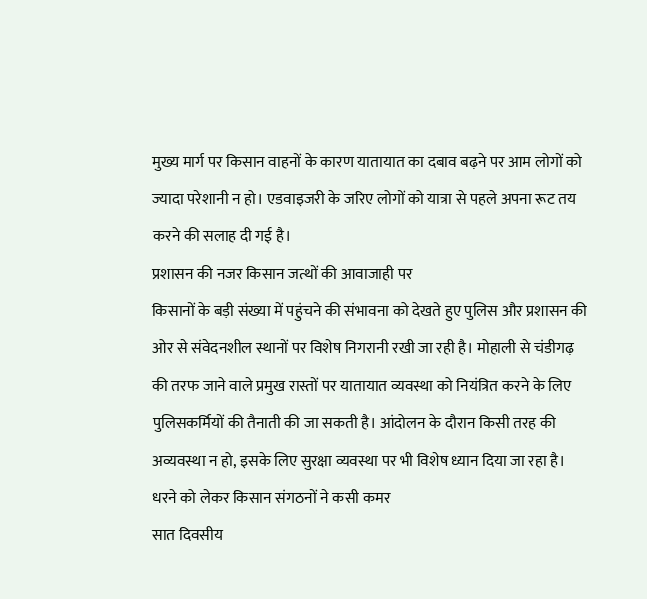मुख्य मार्ग पर किसान वाहनों के कारण यातायात का दबाव बढ़ने पर आम लोगों को ज्यादा परेशानी न हो। एडवाइजरी के जरिए लोगों को यात्रा से पहले अपना रूट तय करने की सलाह दी गई है।
प्रशासन की नजर किसान जत्थों की आवाजाही पर
किसानों के बड़ी संख्या में पहुंचने की संभावना को देखते हुए पुलिस और प्रशासन की ओर से संवेदनशील स्थानों पर विशेष निगरानी रखी जा रही है। मोहाली से चंडीगढ़ की तरफ जाने वाले प्रमुख रास्तों पर यातायात व्यवस्था को नियंत्रित करने के लिए पुलिसकर्मियों की तैनाती की जा सकती है। आंदोलन के दौरान किसी तरह की अव्यवस्था न हो, इसके लिए सुरक्षा व्यवस्था पर भी विशेष ध्यान दिया जा रहा है।
धरने को लेकर किसान संगठनों ने कसी कमर
सात दिवसीय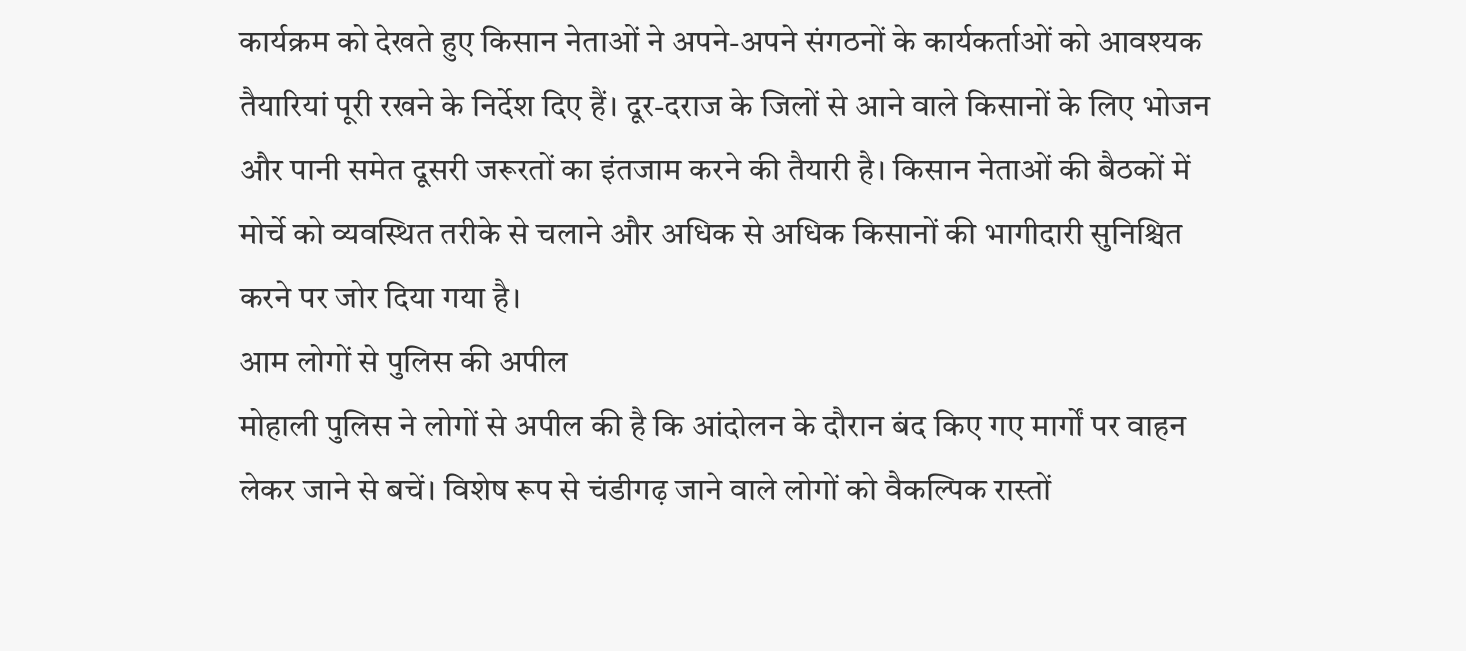कार्यक्रम को देखते हुए किसान नेताओं ने अपने-अपने संगठनों के कार्यकर्ताओं को आवश्यक तैयारियां पूरी रखने के निर्देश दिए हैं। दूर-दराज के जिलों से आने वाले किसानों के लिए भोजन और पानी समेत दूसरी जरूरतों का इंतजाम करने की तैयारी है। किसान नेताओं की बैठकों में मोर्चे को व्यवस्थित तरीके से चलाने और अधिक से अधिक किसानों की भागीदारी सुनिश्चित करने पर जोर दिया गया है।
आम लोगों से पुलिस की अपील
मोहाली पुलिस ने लोगों से अपील की है कि आंदोलन के दौरान बंद किए गए मार्गों पर वाहन लेकर जाने से बचें। विशेष रूप से चंडीगढ़ जाने वाले लोगों को वैकल्पिक रास्तों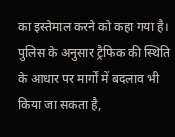का इस्तेमाल करने को कहा गया है। पुलिस के अनुसार ट्रैफिक की स्थिति के आधार पर मार्गों में बदलाव भी किया जा सकता है,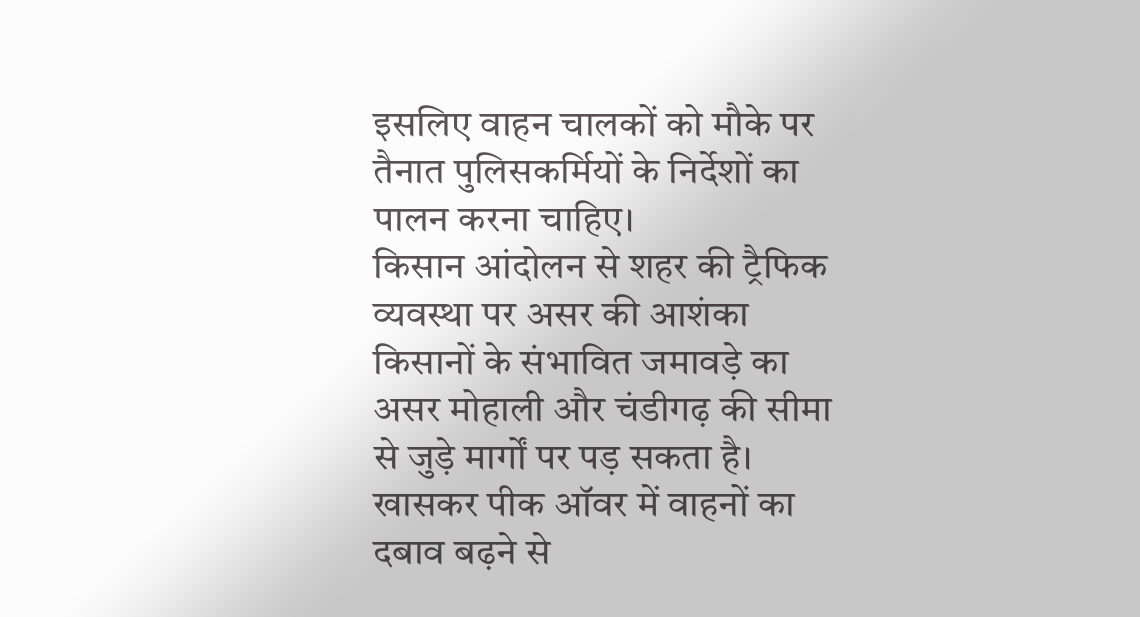इसलिए वाहन चालकों को मौके पर तैनात पुलिसकर्मियों के निर्देशों का पालन करना चाहिए।
किसान आंदोलन से शहर की ट्रैफिक व्यवस्था पर असर की आशंका
किसानों के संभावित जमावड़े का असर मोहाली और चंडीगढ़ की सीमा से जुड़े मार्गों पर पड़ सकता है। खासकर पीक ऑवर में वाहनों का दबाव बढ़ने से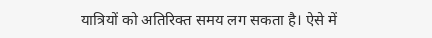यात्रियों को अतिरिक्त समय लग सकता है। ऐसे में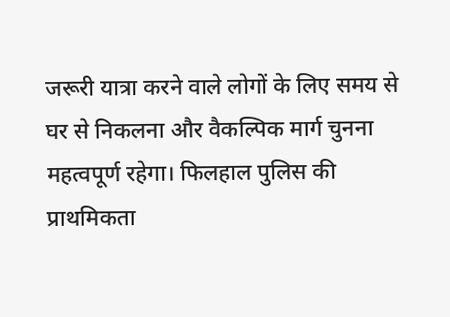जरूरी यात्रा करने वाले लोगों के लिए समय से घर से निकलना और वैकल्पिक मार्ग चुनना महत्वपूर्ण रहेगा। फिलहाल पुलिस की प्राथमिकता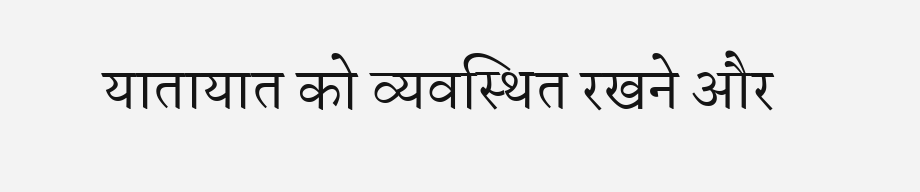यातायात को व्यवस्थित रखने और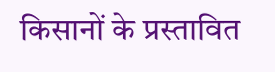किसानों के प्रस्तावित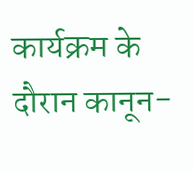कार्यक्रम के दौरान कानून-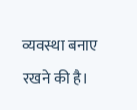व्यवस्था बनाए रखने की है।